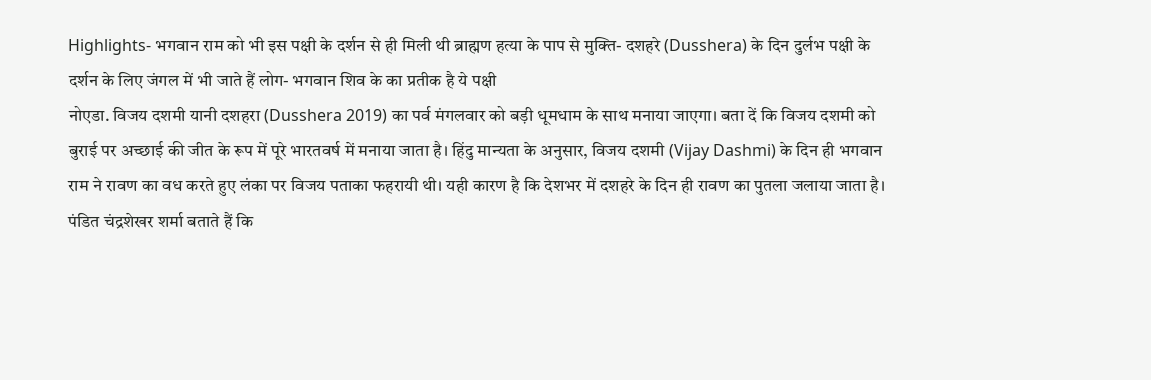Highlights- भगवान राम को भी इस पक्षी के दर्शन से ही मिली थी ब्राह्मण हत्या के पाप से मुक्ति- दशहरे (Dusshera) के दिन दुर्लभ पक्षी के दर्शन के लिए जंगल में भी जाते हैं लोग- भगवान शिव के का प्रतीक है ये पक्षी
नोएडा. विजय दशमी यानी दशहरा (Dusshera 2019) का पर्व मंगलवार को बड़ी धूमधाम के साथ मनाया जाएगा। बता दें कि विजय दशमी को बुराई पर अच्छाई की जीत के रूप में पूरे भारतवर्ष में मनाया जाता है। हिंदु मान्यता के अनुसार, विजय दशमी (Vijay Dashmi) के दिन ही भगवान राम ने रावण का वध करते हुए लंका पर विजय पताका फहरायी थी। यही कारण है कि देशभर में दशहरे के दिन ही रावण का पुतला जलाया जाता है।
पंडित चंद्रशेखर शर्मा बताते हैं कि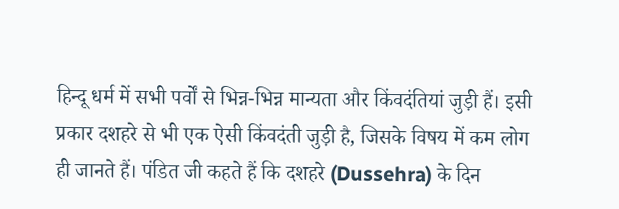हिन्दू धर्म में सभी पर्वों से भिन्न-भिन्न मान्यता और किंवदंतियां जुड़ी हैं। इसी प्रकार दशहरे से भी एक ऐसी किंवदंती जुड़ी है, जिसके विषय में कम लोग ही जानते हैं। पंडित जी कहते हैं कि दशहरे (Dussehra) के दिन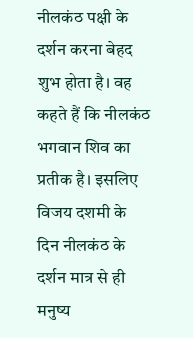नीलकंठ पक्षी के दर्शन करना बेहद शुभ होता है। वह कहते हैं कि नीलकंठ भगवान शिव का प्रतीक है। इसलिए विजय दशमी के दिन नीलकंठ के दर्शन मात्र से ही मनुष्य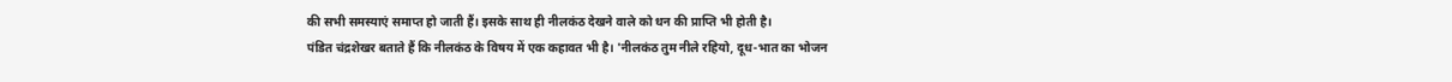की सभी समस्याएं समाप्त हो जाती हैं। इसके साथ ही नीलकंठ देखने वाले को धन की प्राप्ति भी होती है।
पंडित चंद्रशेखर बताते हैं कि नीलकंठ के विषय में एक कहावत भी है। 'नीलकंठ तुम नीले रहियो, दूध-भात का भोजन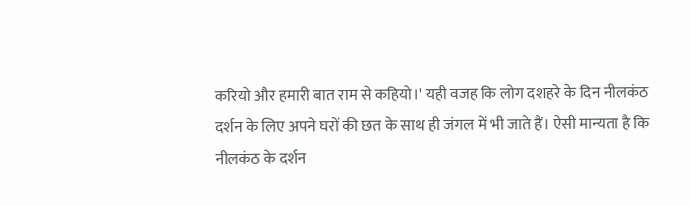करियो और हमारी बात राम से कहियो।' यही वजह कि लोग दशहरे के दिन नीलकंठ दर्शन के लिए अपने घरों की छत के साथ ही जंगल में भी जाते हैं। ऐसी मान्यता है कि नीलकंठ के दर्शन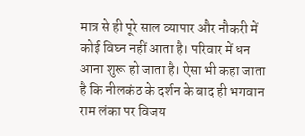मात्र से ही पूरे साल व्यापार और नौकरी में कोई विघ्न नहीं आता है। परिवार में धन आना शुरू हो जाता है। ऐसा भी कहा जाता है कि नीलकंठ के दर्शन के बाद ही भगवान राम लंका पर विजय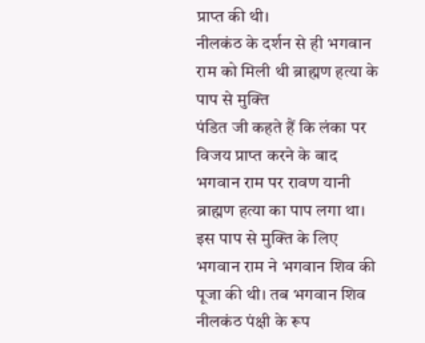प्राप्त की थी।
नीलकंठ के दर्शन से ही भगवान राम को मिली थी ब्राह्मण हत्या के पाप से मुक्ति
पंडित जी कहते हैं कि लंका पर विजय प्राप्त करने के बाद भगवान राम पर रावण यानी ब्राह्मण हत्या का पाप लगा था। इस पाप से मुक्ति के लिए भगवान राम ने भगवान शिव की पूजा की थी। तब भगवान शिव नीलकंठ पंक्षी के रूप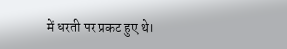में धरती पर प्रकट हुए थे।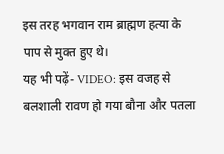इस तरह भगवान राम ब्राह्मण हत्या के पाप से मुक्त हुए थे।
यह भी पढ़ें- VIDEO: इस वजह से बलशाली रावण हो गया बौना और पतला